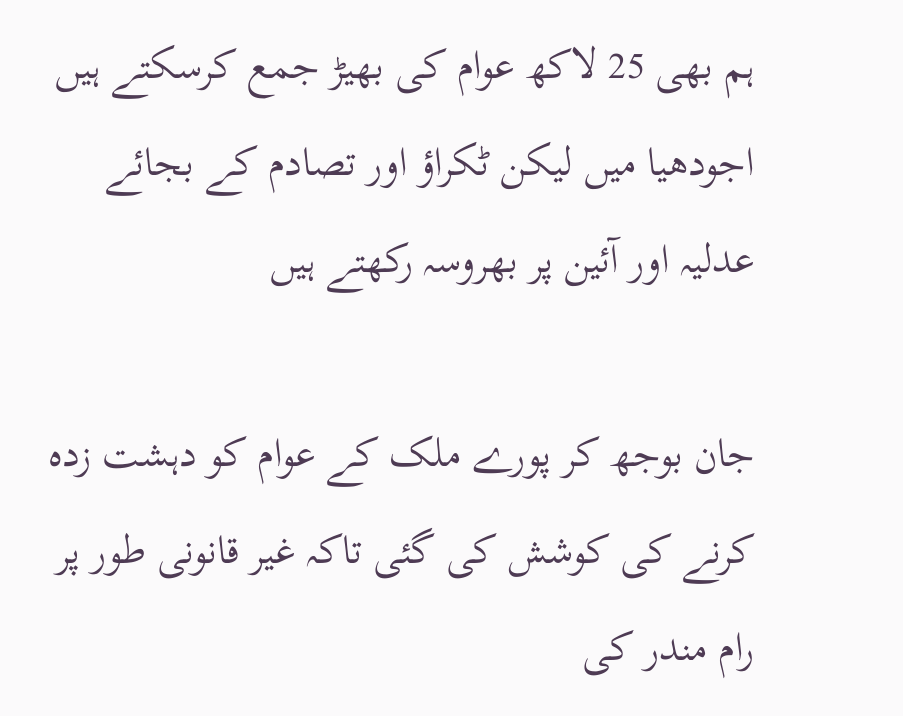ہم بھی 25 لاکھ عوام کی بھیڑ جمع کرسکتے ہیں اجودھیا میں لیکن ٹکراؤ اور تصادم کے بجائے عدلیہ اور آئین پر بھروسہ رکھتے ہیں

جان بوجھ کر پورے ملک کے عوام کو دہشت زدہ کرنے کی کوشش کی گئی تاکہ غیر قانونی طور پر رام مندر کی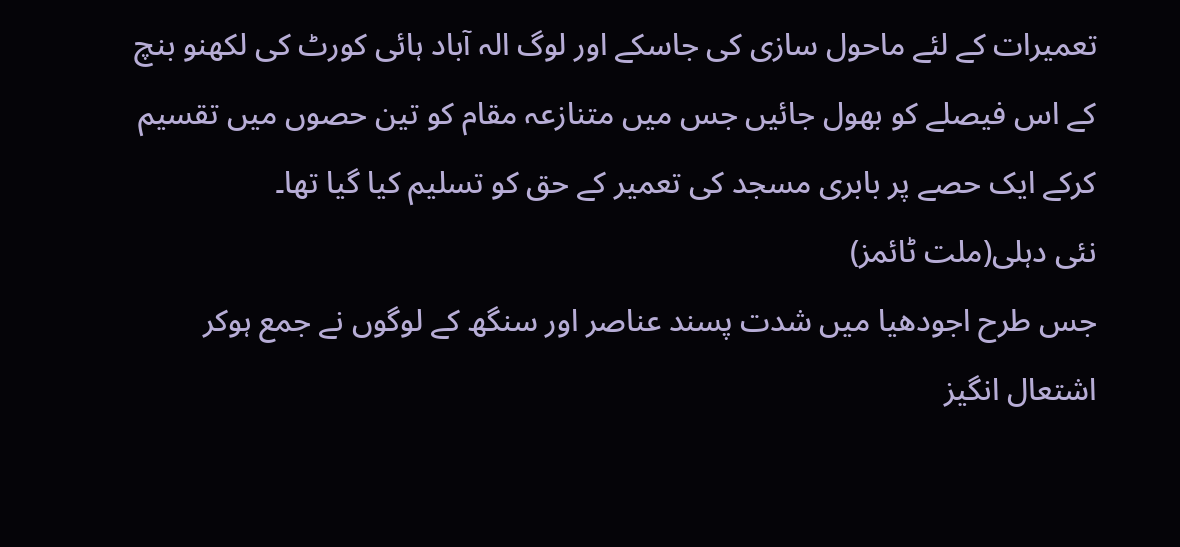تعمیرات کے لئے ماحول سازی کی جاسکے اور لوگ الہ آباد ہائی کورٹ کی لکھنو بنچ کے اس فیصلے کو بھول جائیں جس میں متنازعہ مقام کو تین حصوں میں تقسیم کرکے ایک حصے پر بابری مسجد کی تعمیر کے حق کو تسلیم کیا گیا تھا۔
نئی دہلی(ملت ٹائمز)
جس طرح اجودھیا میں شدت پسند عناصر اور سنگھ کے لوگوں نے جمع ہوکر اشتعال انگیز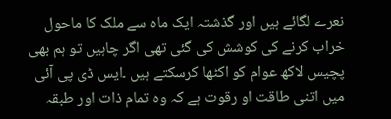نعرے لگائے ہیں اور گذشتہ ایک ماہ سے ملک کا ماحول خراب کرنے کی کوشش کی گئی تھی اگر چاہیں تو ہم بھی پچیس لاکھ عوام کو اکٹھا کرسکتے ہیں ۔ایس ڈی پی آئی میں اتنی طاقت او رقوت ہے کہ وہ تمام ذات اور طبقہ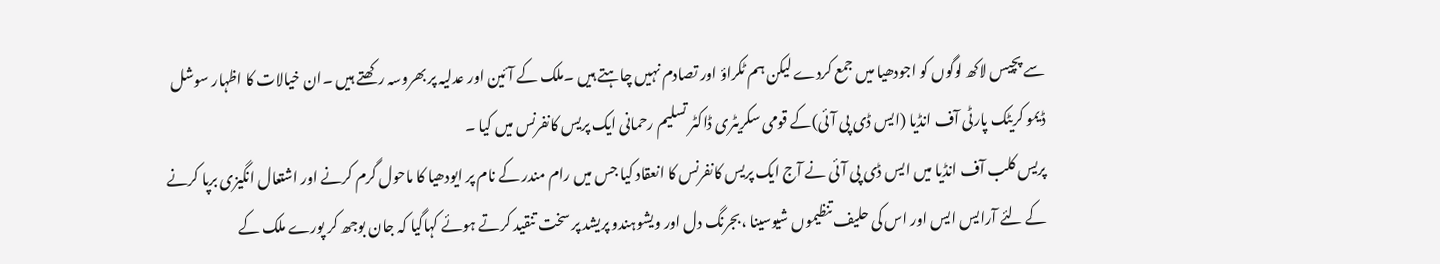سے پچیس لاکھ لوگوں کو اجودھیا میں جمع کردے لیکن ہم ٹکراؤ اور تصادم نہیں چاہتے ہیں ۔ملک کے آئین اور عدلیہ پر بھروسہ رکھتے ہیں ۔ان خیالات کا اظہار سوشل ڈیمو کریٹک پارٹی آف انڈیا (ایس ڈی پی آئی)کے قومی سکریٹری ڈاکٹر تسلیم رحمانی ایک پریس کانفرنس میں کیا ۔
پریس کلب آف انڈیا میں ایس ڈی پی آئی نے آج ایک پریس کانفرنس کا انعقاد کیا جس میں رام مندر کے نام پر ایودھیا کا ماحول گرم کرنے اور اشتعال انگیزی برپا کرنے کے لئے آرایس ایس اور اس کی حلیف تنظیموں شیوسینا ،بجرنگ دل اور ویشوہندو پریشد پر سخت تنقید کرتے ہوئے کہاگیا کہ جان بوجھ کر پورے ملک کے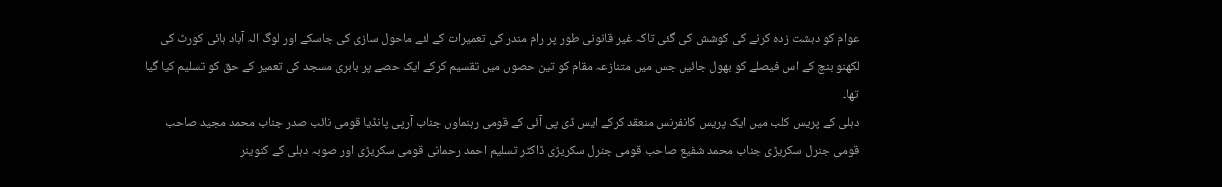عوام کو دہشت زدہ کرنے کی کوشش کی گئی تاکہ غیر قانونی طور پر رام مندر کی تعمیرات کے لئے ماحول سازی کی جاسکے اور لوگ الہ آباد ہائی کورٹ کی لکھنو بنچ کے اس فیصلے کو بھول جائیں جس میں متنازعہ مقام کو تین حصوں میں تقسیم کرکے ایک حصے پر بابری مسجد کی تعمیر کے حق کو تسلیم کیا گیا تھا۔
دہلی کے پریس کلب میں ایک پریس کانفرنس منعقد کرکے ایس ڈی پی آئی کے قومی رہنماوں جناب آرپی پانڈیا قومی نائب صدر جناب محمد مجید صاحب قومی جنرل سکریڑی جناب محمد شفیع صاحب قومی جنرل سکریڑی ڈاکٹر تسلیم احمد رحمانی قومی سکریڑی اور صوبہ دہلی کے کنوینر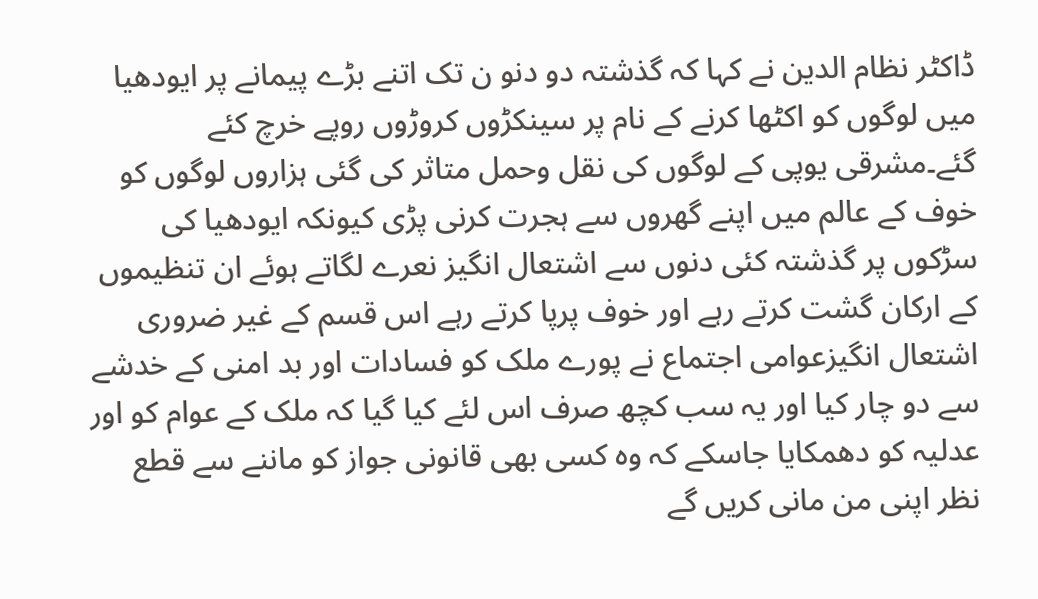ڈاکٹر نظام الدین نے کہا کہ گذشتہ دو دنو ن تک اتنے بڑے پیمانے پر ایودھیا میں لوگوں کو اکٹھا کرنے کے نام پر سینکڑوں کروڑوں روپے خرچ کئے گئے۔مشرقی یوپی کے لوگوں کی نقل وحمل متاثر کی گئی ہزاروں لوگوں کو خوف کے عالم میں اپنے گھروں سے ہجرت کرنی پڑی کیونکہ ایودھیا کی سڑکوں پر گذشتہ کئی دنوں سے اشتعال انگیز نعرے لگاتے ہوئے ان تنظیموں کے ارکان گشت کرتے رہے اور خوف پرپا کرتے رہے اس قسم کے غیر ضروری اشتعال انگیزعوامی اجتماع نے پورے ملک کو فسادات اور بد امنی کے خدشے سے دو چار کیا اور یہ سب کچھ صرف اس لئے کیا گیا کہ ملک کے عوام کو اور عدلیہ کو دھمکایا جاسکے کہ وہ کسی بھی قانونی جواز کو ماننے سے قطع نظر اپنی من مانی کریں گے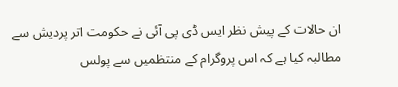ان حالات کے پیش نظر ایس ڈی پی آئی نے حکومت اتر پردیش سے مطالبہ کیا ہے کہ اس پروگرام کے منتظمیں سے پولس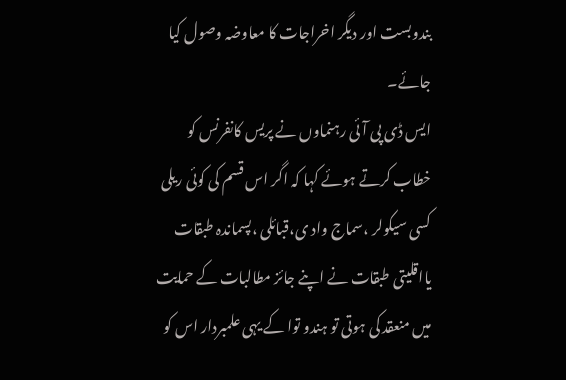بندوبست اور دیگر اخراجات کا معاوضہ وصول کیا جائے۔
ایس ڈی پی آئی رہنماوں نے پریس کانفرنس کو خطاب کرتے ہوئے کہا کہ اگر اس قسم کی کوئی ریلی کسی سیکولر ،سماج واد ی،قبائلی ،پسماندہ طبقات یااقلیتی طبقات نے اپنے جائز مطالبات کے حمایت میں منعقد کی ہوتی تو ہندو توا کے یہی علمبردار اس کو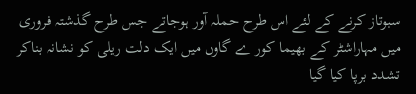سبوتاز کرنے کے لئے اس طرح حملہ آور ہوجاتے جس طرح گذشتہ فروری میں مہاراشٹر کے بھیما کور ے گاوں میں ایک دلت ریلی کو نشانہ بناکر تشدد برپا کیا گیا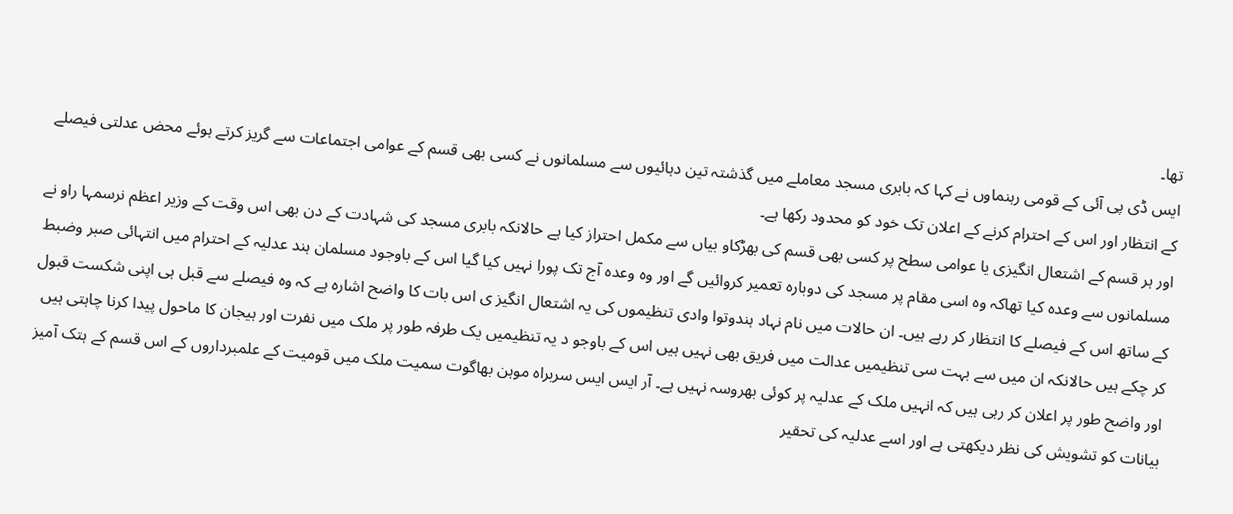تھا۔
ایس ڈی پی آئی کے قومی رہنماوں نے کہا کہ بابری مسجد معاملے میں گذشتہ تین دہائیوں سے مسلمانوں نے کسی بھی قسم کے عوامی اجتماعات سے گریز کرتے ہوئے محض عدلتی فیصلے کے انتظار اور اس کے احترام کرنے کے اعلان تک خود کو محدود رکھا ہے۔
اور ہر قسم کے اشتعال انگیزی یا عوامی سطح پر کسی بھی قسم کی بھڑکاو بیاں سے مکمل احتراز کیا ہے حالانکہ بابری مسجد کی شہادت کے دن بھی اس وقت کے وزیر اعظم نرسمہا راو نے مسلمانوں سے وعدہ کیا تھاکہ وہ اسی مقام پر مسجد کی دوبارہ تعمیر کروائیں گے اور وہ وعدہ آج تک پورا نہیں کیا گیا اس کے باوجود مسلمان ہند عدلیہ کے احترام میں انتہائی صبر وضبط کے ساتھ اس کے فیصلے کا انتظار کر رہے ہیں۔ ان حالات میں نام نہاد ہندوتوا وادی تنظیموں کی یہ اشتعال انگیز ی اس بات کا واضح اشارہ ہے کہ وہ فیصلے سے قبل ہی اپنی شکست قبول کر چکے ہیں حالانکہ ان میں سے بہت سی تنظیمیں عدالت میں فریق بھی نہیں ہیں اس کے باوجو د یہ تنظیمیں یک طرفہ طور پر ملک میں نفرت اور ہیجان کا ماحول پیدا کرنا چاہتی ہیں اور واضح طور پر اعلان کر رہی ہیں کہ انہیں ملک کے عدلیہ پر کوئی بھروسہ نہیں ہے۔ آر ایس ایس سربراہ موہن بھاگوت سمیت ملک میں قومیت کے علمبرداروں کے اس قسم کے ہتک آمیز بیانات کو تشویش کی نظر دیکھتی ہے اور اسے عدلیہ کی تحقیر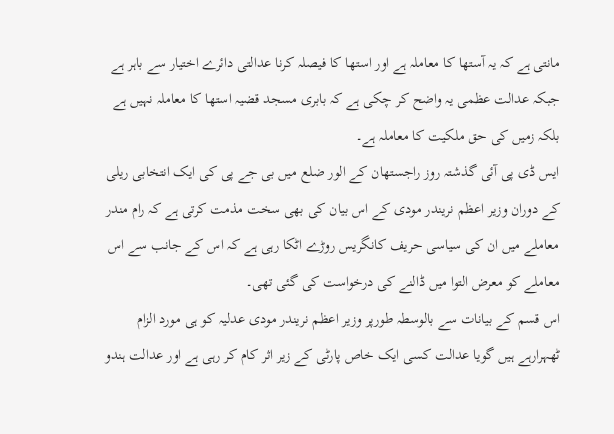مانتی ہے کہ یہ آستھا کا معاملہ ہے اور استھا کا فیصلہ کرنا عدالتی دائرے اختیار سے باہر ہے جبکہ عدالت عظمی یہ واضح کر چکی ہے کہ بابری مسجد قضیہ استھا کا معاملہ نہیں ہے بلکہ زمیں کی حق ملکیت کا معاملہ ہے۔
ایس ڈی پی آئی گذشتہ روز راجستھان کے الور ضلع میں بی جے پی کی ایک انتخابی ریلی کے دوران وزیر اعظم نریندر مودی کے اس بیان کی بھی سخت مذمت کرتی ہے کہ رام مندر معاملے میں ان کی سیاسی حریف کانگریس روڑے اٹکا رہی ہے کہ اس کے جانب سے اس معاملے کو معرض التوا میں ڈالنے کی درخواست کی گئی تھی۔
اس قسم کے بیانات سے بالوسطہ طورپر وزیر اعظم نریندر مودی عدلیہ کو ہی مورد الزام ٹھہرارہے ہیں گویا عدالت کسی ایک خاص پارٹی کے زیر اثر کام کر رہی ہے اور عدالت ہندو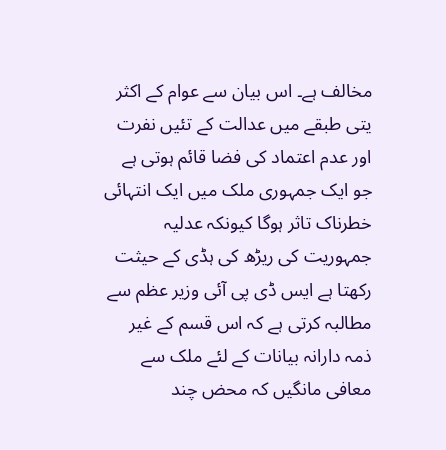مخالف ہے۔ اس بیان سے عوام کے اکثر یتی طبقے میں عدالت کے تئیں نفرت اور عدم اعتماد کی فضا قائم ہوتی ہے جو ایک جمہوری ملک میں ایک انتہائی خطرناک تاثر ہوگا کیونکہ عدلیہ جمہوریت کی ریڑھ کی ہڈی کے حیثت رکھتا ہے ایس ڈی پی آئی وزیر عظم سے مطالبہ کرتی ہے کہ اس قسم کے غیر ذمہ دارانہ بیانات کے لئے ملک سے معافی مانگیں کہ محض چند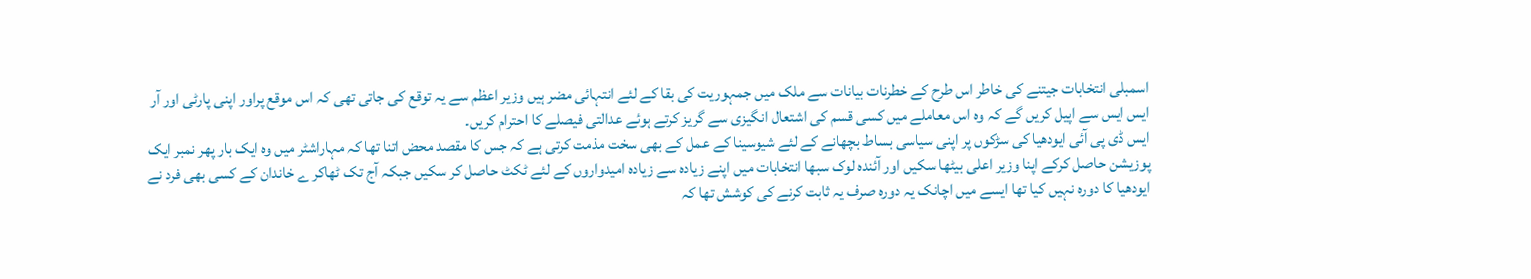اسمبلی انتخابات جیتنے کی خاطر اس طرح کے خطرنات بیانات سے ملک میں جمہوریت کی بقا کے لئے انتہائی مضر ہیں وزیر اعظم سے یہ توقع کی جاتی تھی کہ اس موقع پراور اپنی پارٹی اور آر ایس ایس سے اپیل کریں گے کہ وہ اس معاملے میں کسی قسم کی اشتعال انگیزی سے گریز کرتے ہوئے عدالتی فیصلے کا احترام کریں۔
ایس ڈی پی آئی ایودھیا کی سڑکوں پر اپنی سیاسی بساط بچھانے کے لئے شیوسینا کے عمل کے بھی سخت مذمت کرتی ہے کہ جس کا مقصد محض اتنا تھا کہ مہاراشٹر میں وہ ایک بار پھر نمبر ایک پوزیشن حاصل کرکے اپنا وزیر اعلی بیٹھا سکیں اور آئندہ لوک سبھا انتخابات میں اپنے زیادہ سے زیادہ امیدواروں کے لئے ٹکٹ حاصل کر سکیں جبکہ آج تک ٹھاکر ے خاندان کے کسی بھی فرد نے ایودھیا کا دورہ نہیں کیا تھا ایسے میں اچانک یہ دورہ صرف یہ ثابت کرنے کی کوشش تھا کہ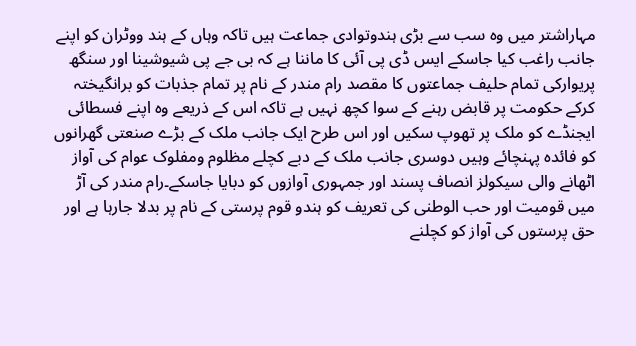مہاراشتر میں وہ سب سے بڑی ہندوتوادی جماعت ہیں تاکہ وہاں کے ہند ووٹران کو اپنے جانب راغب کیا جاسکے ایس ڈی پی آئی کا ماننا ہے کہ بی جے پی شیوشینا اور سنگھ پریوارکی تمام حلیف جماعتوں کا مقصد رام مندر کے نام پر تمام جذبات کو برانگیختہ کرکے حکومت پر قابض رہنے کے سوا کچھ نہیں ہے تاکہ اس کے ذریعے وہ اپنے فسطائی ایجنڈے کو ملک پر تھوپ سکیں اور اس طرح ایک جانب ملک کے بڑے صنعتی گھرانوں کو فائدہ پہنچائے وہیں دوسری جانب ملک کے دبے کچلے مظلوم ومفلوک عوام کی آواز اٹھانے والی سیکولز انصاف پسند اور جمہوری آوازوں کو دبایا جاسکے۔رام مندر کی آڑ میں قومیت اور حب الوطنی کی تعریف کو ہندو قوم پرستی کے نام پر بدلا جارہا ہے اور حق پرستوں کی آواز کو کچلنے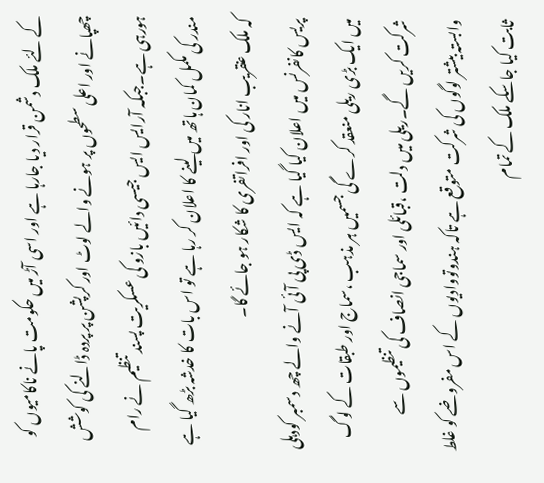کے لئے ملک دشمن قرار دیا جارہا ہے اور اسی آڑ میں حکومت پانے ناکامیوں کو چھپانے اور اعلی سطحوں پر ہونے والے لوٹ اور کرپشن پر پردہ ڈالنے کی کوشش ہورہی ہے۔جبکہ آرایس ایس جیسی دائیں بازو کی عسکریت پسند تنظیم نے رام مندر کی مکمل کمان ہاتھ میں لینے کا اعلان کر رہا ہے تو اس بات کا خدشہ بڑھ گیا ہے کہ ملک عنقریب انار کی اور افراتفری کا شکار ہو جائے گا۔
پریس کانفرنس میں اعلان کیا گیا ہے کہ ایس ڈی پی آئی آنے والے چھ دسمبر کودہلی میں ایک بڑی ریلی منعقد کرے گی جسمیں ہر مذہب ،سماج اور طبقات کے لوگ شرکت کریں گے۔ریلی میں دلت ،قبائلی اور سماجی انصاف کی تنظیموں سے وابستہ بیشتر لوگوں کی شرکت متوقع ہے تاکہ ہندوتووادیوں کے اس مفروضے کو غلط ثابت کیا جاسکے ملک کے تمام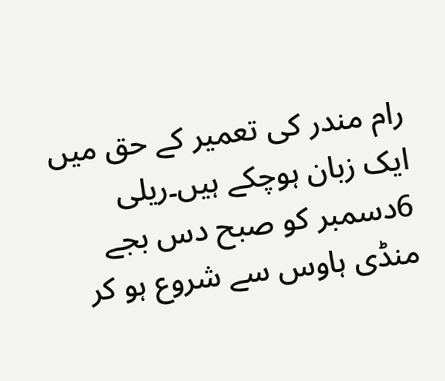رام مندر کی تعمیر کے حق میں ایک زبان ہوچکے ہیں۔ریلی 6دسمبر کو صبح دس بجے منڈی ہاوس سے شروع ہو کر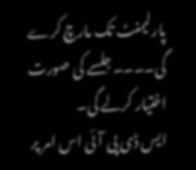پارلیمنٹ تک مارچ کرے گی۔۔۔۔جلسے کی صورت اختیار کرلے گی۔
ایس ڈی پی آئی اس امر پر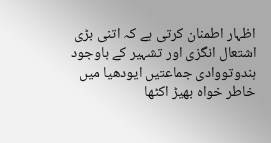اظہار اطمنان کرتی ہے کہ اتنی بڑی اشتعال انگزی اور تشہیر کے باوجود ہندوتووادی جماعتیں ایودھیا میں خاطر خواہ بھیڑ اکٹھا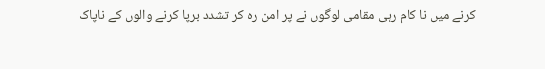کرنے میں نا کام رہی مقامی لوگوں نے پر امن رہ کر تشدد برپا کرنے والوں کے ناپاک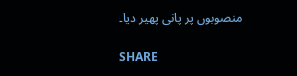منصوبوں پر پانی پھیر دیا۔

SHARE